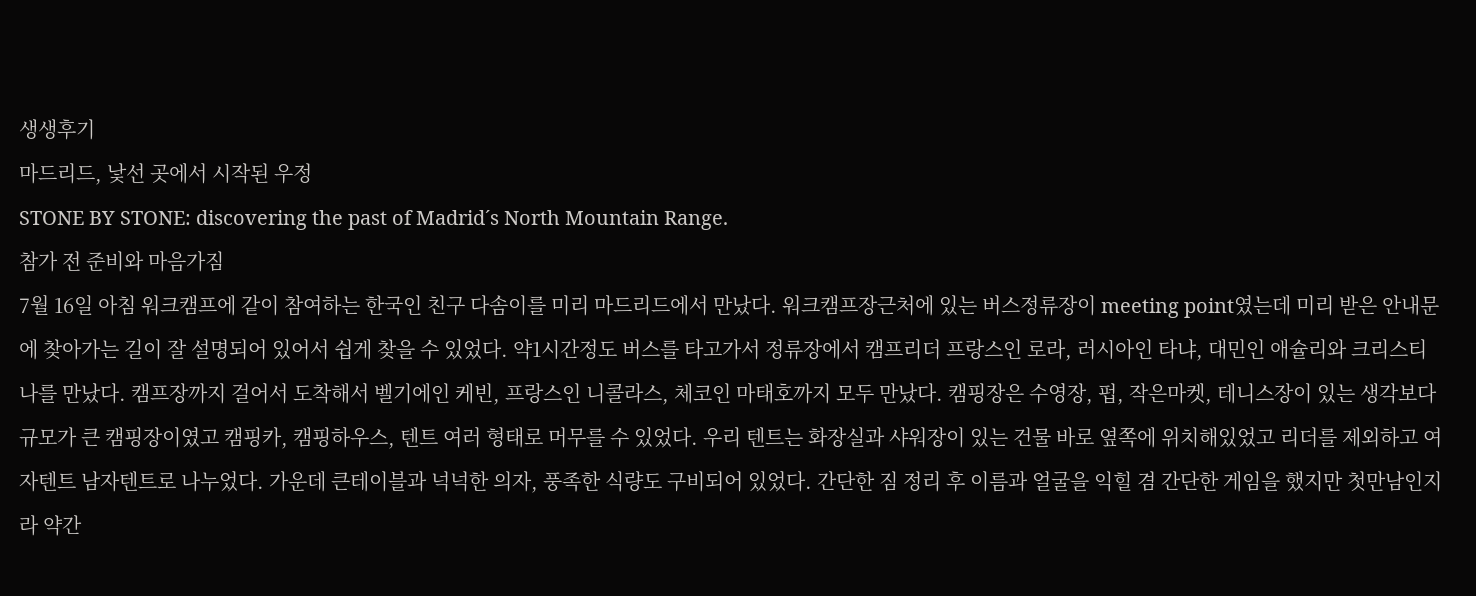생생후기
마드리드, 낯선 곳에서 시작된 우정
STONE BY STONE: discovering the past of Madrid´s North Mountain Range.
참가 전 준비와 마음가짐
7월 16일 아침 워크캠프에 같이 참여하는 한국인 친구 다솜이를 미리 마드리드에서 만났다. 워크캠프장근처에 있는 버스정류장이 meeting point였는데 미리 받은 안내문에 찾아가는 길이 잘 설명되어 있어서 쉽게 찾을 수 있었다. 약1시간정도 버스를 타고가서 정류장에서 캠프리더 프랑스인 로라, 러시아인 타냐, 대민인 애슐리와 크리스티나를 만났다. 캠프장까지 걸어서 도착해서 벨기에인 케빈, 프랑스인 니콜라스, 체코인 마태호까지 모두 만났다. 캠핑장은 수영장, 펍, 작은마켓, 테니스장이 있는 생각보다 규모가 큰 캠핑장이였고 캠핑카, 캠핑하우스, 텐트 여러 형태로 머무를 수 있었다. 우리 텐트는 화장실과 샤워장이 있는 건물 바로 옆쪽에 위치해있었고 리더를 제외하고 여자텐트 남자텐트로 나누었다. 가운데 큰테이블과 넉넉한 의자, 풍족한 식량도 구비되어 있었다. 간단한 짐 정리 후 이름과 얼굴을 익힐 겸 간단한 게임을 했지만 첫만남인지라 약간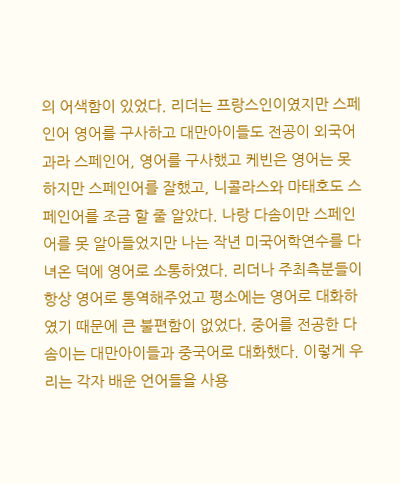의 어색함이 있었다. 리더는 프랑스인이였지만 스페인어 영어를 구사하고 대만아이들도 전공이 외국어과라 스페인어, 영어를 구사했고 케빈은 영어는 못하지만 스페인어를 잘했고, 니콜라스와 마태호도 스페인어를 조금 할 줄 알았다. 나랑 다솜이만 스페인어를 못 알아들었지만 나는 작년 미국어학연수를 다녀온 덕에 영어로 소통하였다. 리더나 주최측분들이 항상 영어로 통역해주었고 평소에는 영어로 대화하였기 때문에 큰 불편함이 없었다. 중어를 전공한 다솜이는 대만아이들과 중국어로 대화했다. 이렇게 우리는 각자 배운 언어들을 사용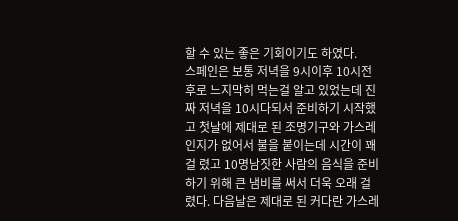할 수 있는 좋은 기회이기도 하였다.
스페인은 보통 저녁을 9시이후 10시전후로 느지막히 먹는걸 알고 있었는데 진짜 저녁을 10시다되서 준비하기 시작했고 첫날에 제대로 된 조명기구와 가스레인지가 없어서 불을 붙이는데 시간이 꽤걸 렸고 10명남짓한 사람의 음식을 준비하기 위해 큰 냄비를 써서 더욱 오래 걸렸다. 다음날은 제대로 된 커다란 가스레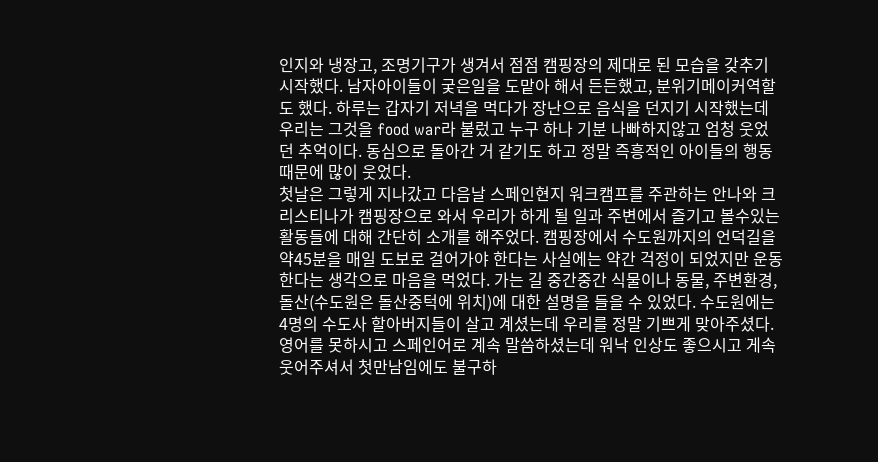인지와 냉장고, 조명기구가 생겨서 점점 캠핑장의 제대로 된 모습을 갖추기 시작했다. 남자아이들이 궂은일을 도맡아 해서 든든했고, 분위기메이커역할도 했다. 하루는 갑자기 저녁을 먹다가 장난으로 음식을 던지기 시작했는데 우리는 그것을 food war라 불렀고 누구 하나 기분 나빠하지않고 엄청 웃었던 추억이다. 동심으로 돌아간 거 같기도 하고 정말 즉흥적인 아이들의 행동 때문에 많이 웃었다.
첫날은 그렇게 지나갔고 다음날 스페인현지 워크캠프를 주관하는 안나와 크리스티나가 캠핑장으로 와서 우리가 하게 될 일과 주변에서 즐기고 볼수있는 활동들에 대해 간단히 소개를 해주었다. 캠핑장에서 수도원까지의 언덕길을 약45분을 매일 도보로 걸어가야 한다는 사실에는 약간 걱정이 되었지만 운동한다는 생각으로 마음을 먹었다. 가는 길 중간중간 식물이나 동물, 주변환경, 돌산(수도원은 돌산중턱에 위치)에 대한 설명을 들을 수 있었다. 수도원에는 4명의 수도사 할아버지들이 살고 계셨는데 우리를 정말 기쁘게 맞아주셨다. 영어를 못하시고 스페인어로 계속 말씀하셨는데 워낙 인상도 좋으시고 게속 웃어주셔서 첫만남임에도 불구하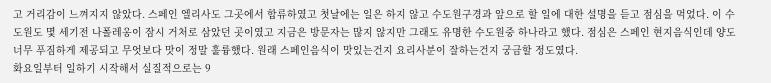고 거리감이 느껴지지 않았다. 스페인 엘리사도 그곳에서 합류하였고 첫날에는 일은 하지 않고 수도원구경과 앞으로 할 일에 대한 설명을 듣고 점심을 먹었다. 이 수도원도 몇 세기전 나폴레옹이 잠시 거처로 삼았던 곳이였고 지금은 방문자는 많지 않지만 그래도 유명한 수도원중 하나라고 했다. 점심은 스페인 현지음식인데 양도 너무 푸짐하게 제공되고 무엇보다 맛이 정말 훌륭했다. 원래 스페인음식이 맛있는건지 요리사분이 잘하는건지 궁금할 정도였다.
화요일부터 일하기 시작해서 실질적으로는 9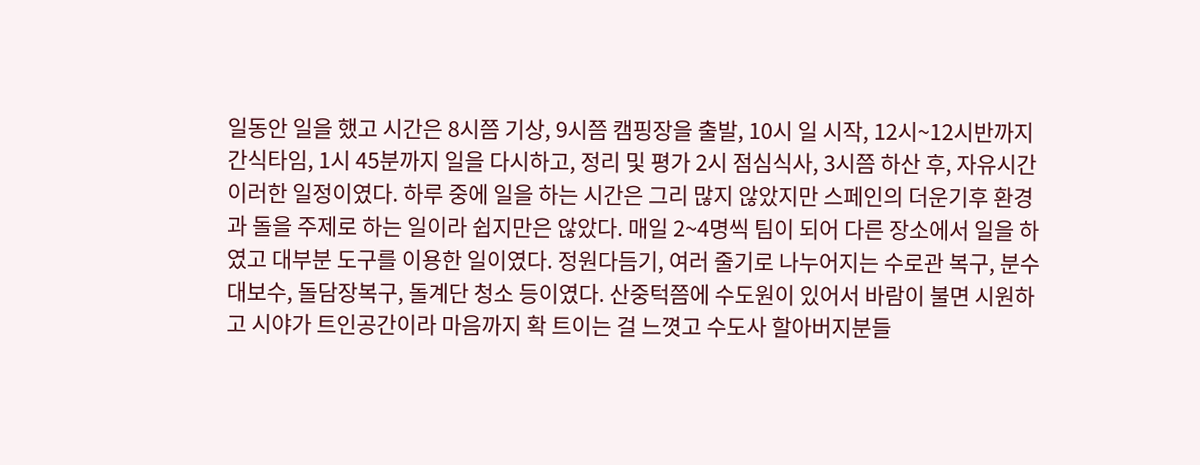일동안 일을 했고 시간은 8시쯤 기상, 9시쯤 캠핑장을 출발, 10시 일 시작, 12시~12시반까지 간식타임, 1시 45분까지 일을 다시하고, 정리 및 평가 2시 점심식사, 3시쯤 하산 후, 자유시간 이러한 일정이였다. 하루 중에 일을 하는 시간은 그리 많지 않았지만 스페인의 더운기후 환경과 돌을 주제로 하는 일이라 쉽지만은 않았다. 매일 2~4명씩 팀이 되어 다른 장소에서 일을 하였고 대부분 도구를 이용한 일이였다. 정원다듬기, 여러 줄기로 나누어지는 수로관 복구, 분수대보수, 돌담장복구, 돌계단 청소 등이였다. 산중턱쯤에 수도원이 있어서 바람이 불면 시원하고 시야가 트인공간이라 마음까지 확 트이는 걸 느꼇고 수도사 할아버지분들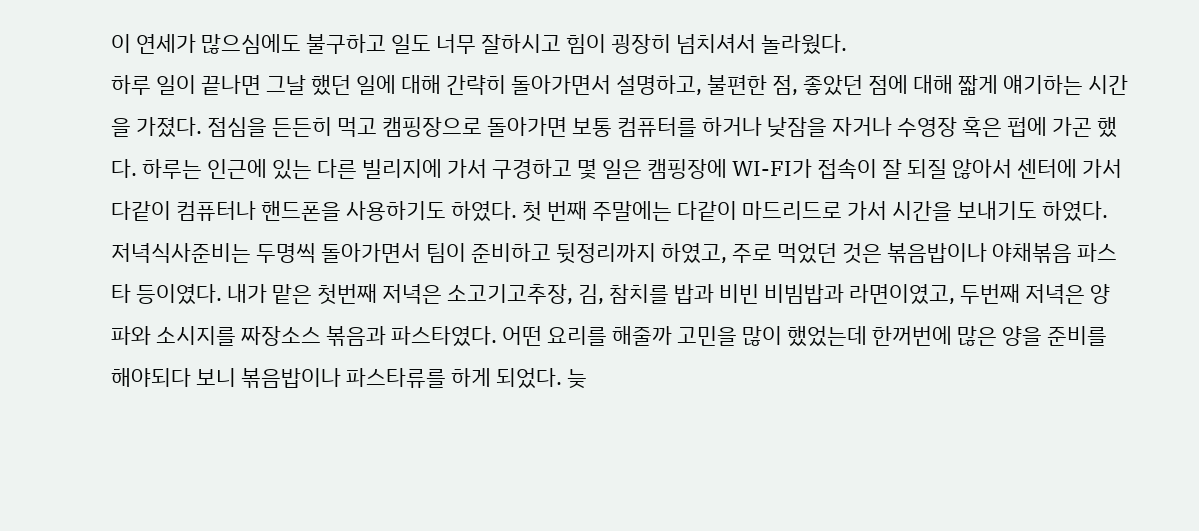이 연세가 많으심에도 불구하고 일도 너무 잘하시고 힘이 굉장히 넘치셔서 놀라웠다.
하루 일이 끝나면 그날 했던 일에 대해 간략히 돌아가면서 설명하고, 불편한 점, 좋았던 점에 대해 짧게 얘기하는 시간을 가졌다. 점심을 든든히 먹고 캠핑장으로 돌아가면 보통 컴퓨터를 하거나 낮잠을 자거나 수영장 혹은 펍에 가곤 했다. 하루는 인근에 있는 다른 빌리지에 가서 구경하고 몇 일은 캠핑장에 WI-FI가 접속이 잘 되질 않아서 센터에 가서 다같이 컴퓨터나 핸드폰을 사용하기도 하였다. 첫 번째 주말에는 다같이 마드리드로 가서 시간을 보내기도 하였다.
저녁식사준비는 두명씩 돌아가면서 팀이 준비하고 뒷정리까지 하였고, 주로 먹었던 것은 볶음밥이나 야채볶음 파스타 등이였다. 내가 맡은 첫번째 저녁은 소고기고추장, 김, 참치를 밥과 비빈 비빔밥과 라면이였고, 두번째 저녁은 양파와 소시지를 짜장소스 볶음과 파스타였다. 어떤 요리를 해줄까 고민을 많이 했었는데 한꺼번에 많은 양을 준비를 해야되다 보니 볶음밥이나 파스타류를 하게 되었다. 늦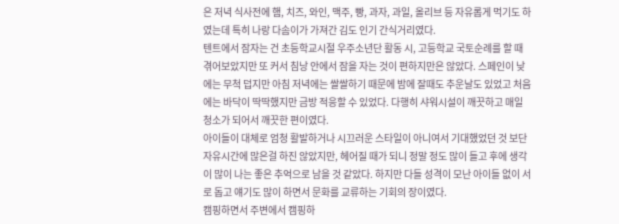은 저녁 식사전에 햄, 치즈, 와인, 맥주, 빵, 과자, 과일, 올리브 등 자유롭게 먹기도 하였는데 특히 나랑 다솜이가 가져간 김도 인기 간식거리였다.
텐트에서 잠자는 건 초등학교시절 우주소년단 활동 시, 고등학교 국토순례를 할 때 겪어보았지만 또 커서 침낭 안에서 잠을 자는 것이 편하지만은 않았다. 스페인이 낮에는 무척 덥지만 아침 저녁에는 쌀쌀하기 때문에 밤에 잘때도 추운날도 있었고 처음에는 바닥이 딱딱했지만 금방 적응할 수 있었다. 다행히 샤워시설이 깨끗하고 매일 청소가 되어서 깨끗한 편이였다.
아이들이 대체로 엄청 활발하거나 시끄러운 스타일이 아니여서 기대했었던 것 보단 자유시간에 많은걸 하진 않았지만, 헤어질 때가 되니 정말 정도 많이 들고 후에 생각이 많이 나는 좋은 추억으로 남을 것 같았다. 하지만 다들 성격이 모난 아이들 없이 서로 돕고 얘기도 많이 하면서 문화를 교류하는 기회의 장이였다.
캠핑하면서 주변에서 캠핑하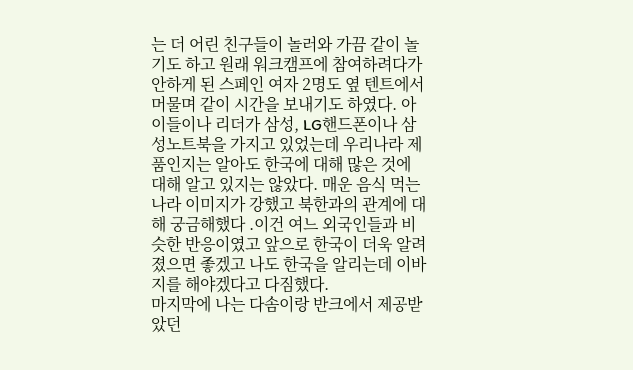는 더 어린 친구들이 놀러와 가끔 같이 놀기도 하고 원래 워크캠프에 참여하려다가 안하게 된 스페인 여자 2명도 옆 텐트에서 머물며 같이 시간을 보내기도 하였다. 아이들이나 리더가 삼성, LG핸드폰이나 삼성노트북을 가지고 있었는데 우리나라 제품인지는 알아도 한국에 대해 많은 것에 대해 알고 있지는 않았다. 매운 음식 먹는 나라 이미지가 강했고 북한과의 관계에 대해 궁금해했다 .이건 여느 외국인들과 비슷한 반응이였고 앞으로 한국이 더욱 알려졌으면 좋겠고 나도 한국을 알리는데 이바지를 해야겠다고 다짐했다.
마지막에 나는 다솜이랑 반크에서 제공받았던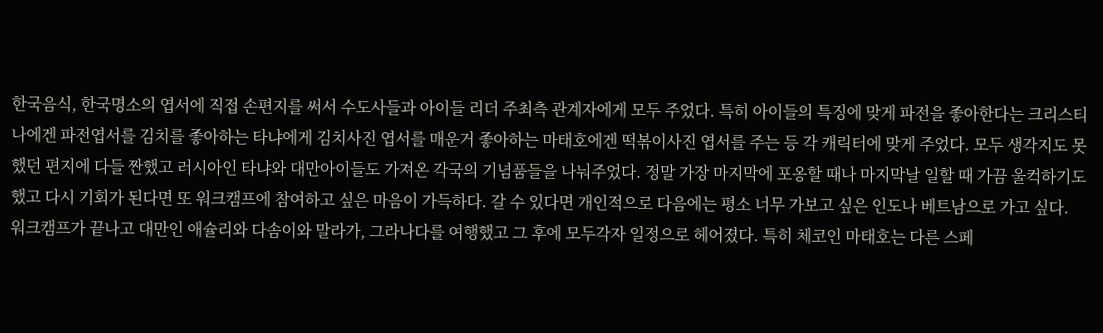한국음식, 한국명소의 엽서에 직접 손편지를 써서 수도사들과 아이들 리더 주최측 관계자에게 모두 주었다. 특히 아이들의 특징에 맞게 파전을 좋아한다는 크리스티나에겐 파전엽서를 김치를 좋아하는 타냐에게 김치사진 엽서를 매운거 좋아하는 마태호에겐 떡볶이사진 엽서를 주는 등 각 캐릭터에 맞게 주었다. 모두 생각지도 못했던 편지에 다들 짠했고 러시아인 타냐와 대만아이들도 가져온 각국의 기념품들을 나눠주었다. 정말 가장 마지막에 포옹할 때나 마지막날 일할 때 가끔 울컥하기도 했고 다시 기회가 된다면 또 워크캠프에 참여하고 싶은 마음이 가득하다. 갈 수 있다면 개인적으로 다음에는 평소 너무 가보고 싶은 인도나 베트남으로 가고 싶다.
워크캠프가 끝나고 대만인 애슐리와 다솜이와 말라가, 그라나다를 여행했고 그 후에 모두각자 일정으로 헤어졌다. 특히 체코인 마태호는 다른 스페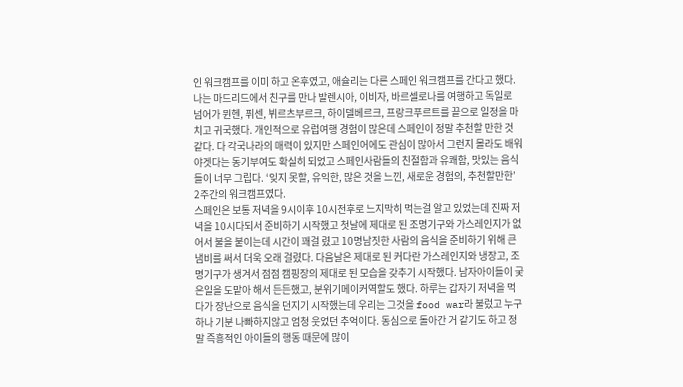인 워크캠프를 이미 하고 온후였고, 애슐리는 다른 스페인 워크캠프를 간다고 했다. 나는 마드리드에서 친구를 만나 발렌시아, 이비자, 바르셀로나를 여행하고 독일로 넘어가 뮌헨, 퓌센, 뷔르츠부르크, 하이델베르크, 프랑크푸르트를 끝으로 일정을 마치고 귀국했다. 개인적으로 유럽여행 경험이 많은데 스페인이 정말 추천할 만한 것 같다. 다 각국나라의 매력이 있지만 스페인어에도 관심이 많아서 그런지 몰라도 배워야겟다는 동기부여도 확실히 되었고 스페인사람들의 친절함과 유쾌함, 맛있는 음식들이 너무 그립다. ‘잊지 못할, 유익한, 많은 것을 느낀, 새로운 경험의, 추천할만한’ 2주간의 워크캠프였다.
스페인은 보통 저녁을 9시이후 10시전후로 느지막히 먹는걸 알고 있었는데 진짜 저녁을 10시다되서 준비하기 시작했고 첫날에 제대로 된 조명기구와 가스레인지가 없어서 불을 붙이는데 시간이 꽤걸 렸고 10명남짓한 사람의 음식을 준비하기 위해 큰 냄비를 써서 더욱 오래 걸렸다. 다음날은 제대로 된 커다란 가스레인지와 냉장고, 조명기구가 생겨서 점점 캠핑장의 제대로 된 모습을 갖추기 시작했다. 남자아이들이 궂은일을 도맡아 해서 든든했고, 분위기메이커역할도 했다. 하루는 갑자기 저녁을 먹다가 장난으로 음식을 던지기 시작했는데 우리는 그것을 food war라 불렀고 누구 하나 기분 나빠하지않고 엄청 웃었던 추억이다. 동심으로 돌아간 거 같기도 하고 정말 즉흥적인 아이들의 행동 때문에 많이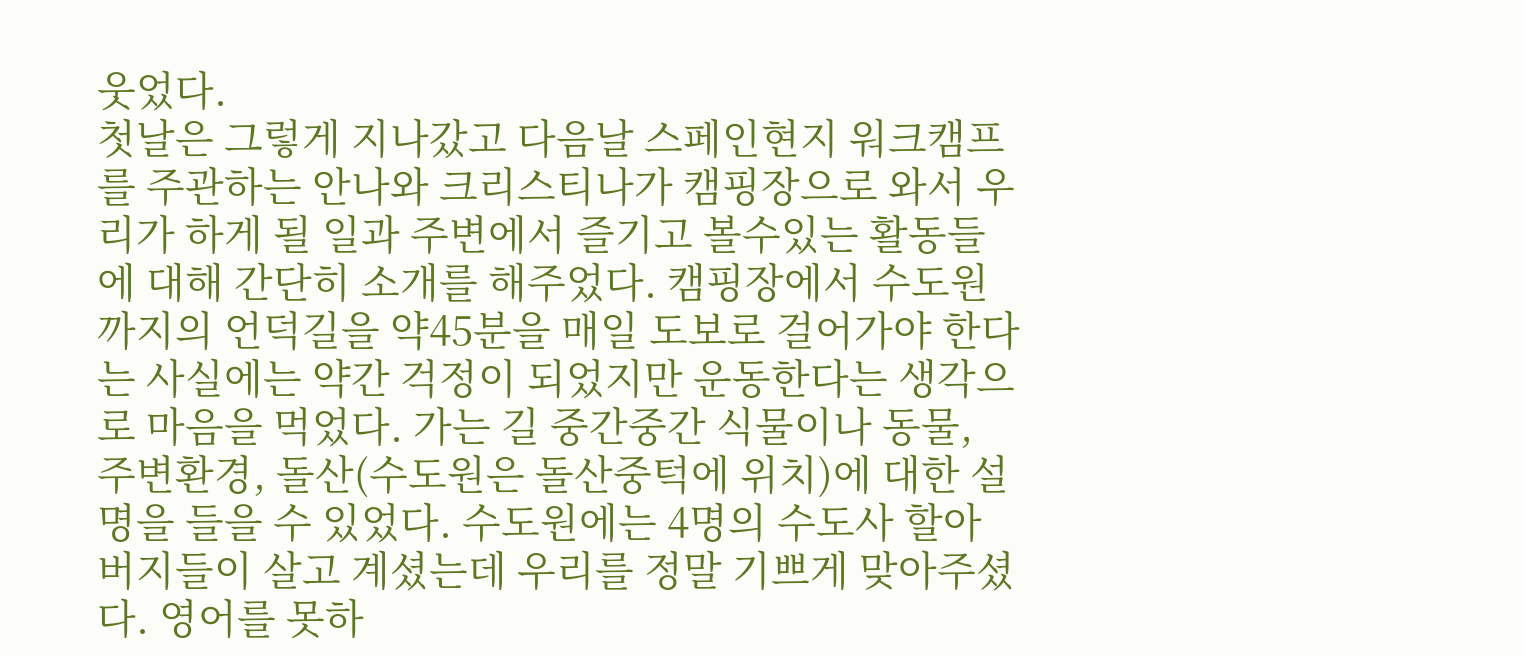웃었다.
첫날은 그렇게 지나갔고 다음날 스페인현지 워크캠프를 주관하는 안나와 크리스티나가 캠핑장으로 와서 우리가 하게 될 일과 주변에서 즐기고 볼수있는 활동들에 대해 간단히 소개를 해주었다. 캠핑장에서 수도원까지의 언덕길을 약45분을 매일 도보로 걸어가야 한다는 사실에는 약간 걱정이 되었지만 운동한다는 생각으로 마음을 먹었다. 가는 길 중간중간 식물이나 동물, 주변환경, 돌산(수도원은 돌산중턱에 위치)에 대한 설명을 들을 수 있었다. 수도원에는 4명의 수도사 할아버지들이 살고 계셨는데 우리를 정말 기쁘게 맞아주셨다. 영어를 못하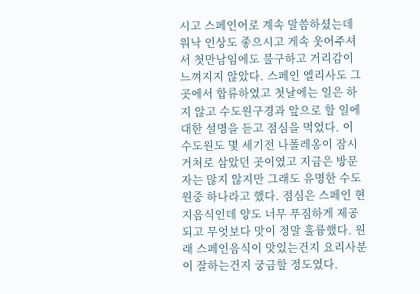시고 스페인어로 계속 말씀하셨는데 워낙 인상도 좋으시고 게속 웃어주셔서 첫만남임에도 불구하고 거리감이 느껴지지 않았다. 스페인 엘리사도 그곳에서 합류하였고 첫날에는 일은 하지 않고 수도원구경과 앞으로 할 일에 대한 설명을 듣고 점심을 먹었다. 이 수도원도 몇 세기전 나폴레옹이 잠시 거처로 삼았던 곳이였고 지금은 방문자는 많지 않지만 그래도 유명한 수도원중 하나라고 했다. 점심은 스페인 현지음식인데 양도 너무 푸짐하게 제공되고 무엇보다 맛이 정말 훌륭했다. 원래 스페인음식이 맛있는건지 요리사분이 잘하는건지 궁금할 정도였다.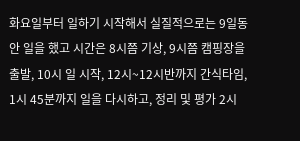화요일부터 일하기 시작해서 실질적으로는 9일동안 일을 했고 시간은 8시쯤 기상, 9시쯤 캠핑장을 출발, 10시 일 시작, 12시~12시반까지 간식타임, 1시 45분까지 일을 다시하고, 정리 및 평가 2시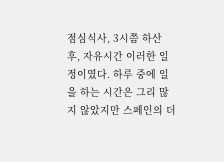점심식사, 3시쯤 하산 후, 자유시간 이러한 일정이였다. 하루 중에 일을 하는 시간은 그리 많지 않았지만 스페인의 더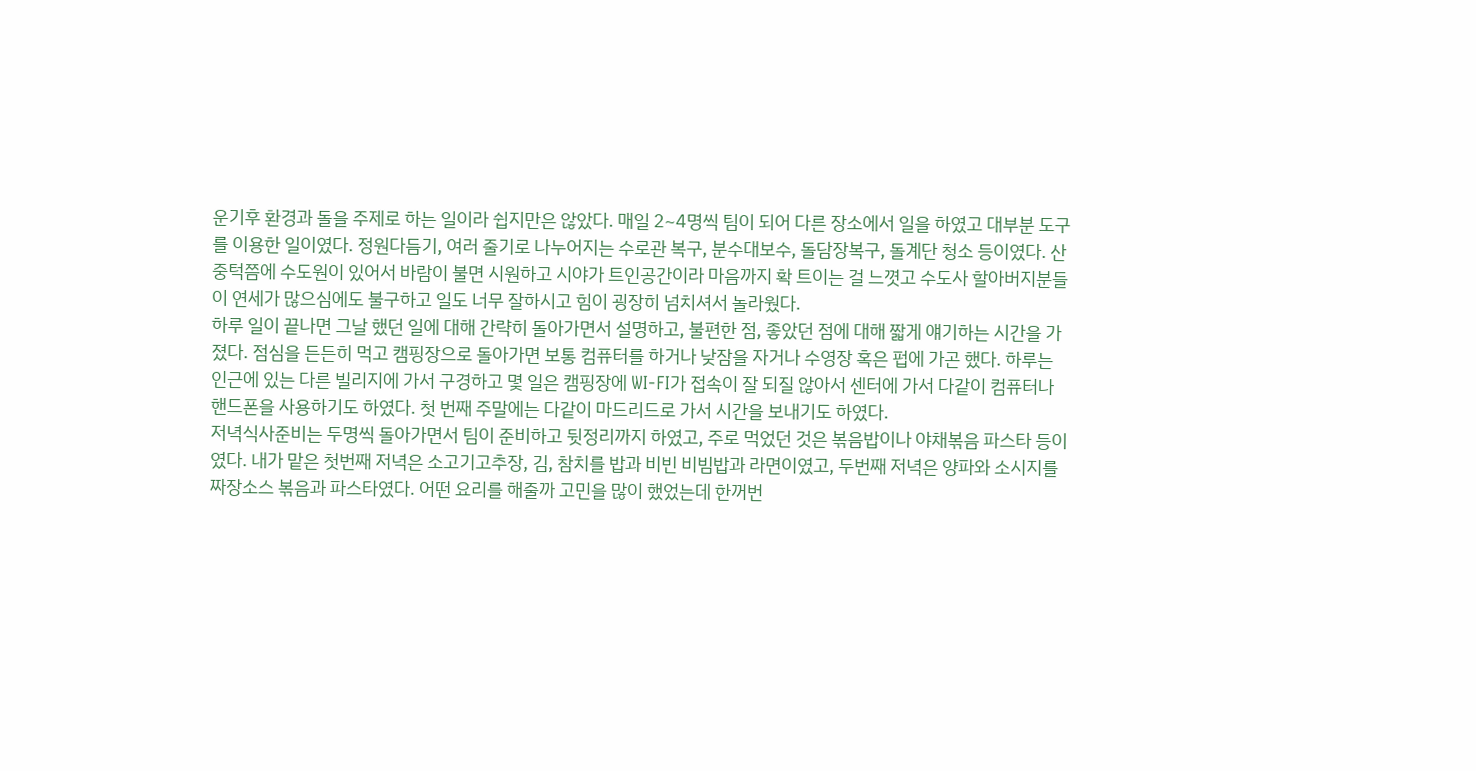운기후 환경과 돌을 주제로 하는 일이라 쉽지만은 않았다. 매일 2~4명씩 팀이 되어 다른 장소에서 일을 하였고 대부분 도구를 이용한 일이였다. 정원다듬기, 여러 줄기로 나누어지는 수로관 복구, 분수대보수, 돌담장복구, 돌계단 청소 등이였다. 산중턱쯤에 수도원이 있어서 바람이 불면 시원하고 시야가 트인공간이라 마음까지 확 트이는 걸 느꼇고 수도사 할아버지분들이 연세가 많으심에도 불구하고 일도 너무 잘하시고 힘이 굉장히 넘치셔서 놀라웠다.
하루 일이 끝나면 그날 했던 일에 대해 간략히 돌아가면서 설명하고, 불편한 점, 좋았던 점에 대해 짧게 얘기하는 시간을 가졌다. 점심을 든든히 먹고 캠핑장으로 돌아가면 보통 컴퓨터를 하거나 낮잠을 자거나 수영장 혹은 펍에 가곤 했다. 하루는 인근에 있는 다른 빌리지에 가서 구경하고 몇 일은 캠핑장에 WI-FI가 접속이 잘 되질 않아서 센터에 가서 다같이 컴퓨터나 핸드폰을 사용하기도 하였다. 첫 번째 주말에는 다같이 마드리드로 가서 시간을 보내기도 하였다.
저녁식사준비는 두명씩 돌아가면서 팀이 준비하고 뒷정리까지 하였고, 주로 먹었던 것은 볶음밥이나 야채볶음 파스타 등이였다. 내가 맡은 첫번째 저녁은 소고기고추장, 김, 참치를 밥과 비빈 비빔밥과 라면이였고, 두번째 저녁은 양파와 소시지를 짜장소스 볶음과 파스타였다. 어떤 요리를 해줄까 고민을 많이 했었는데 한꺼번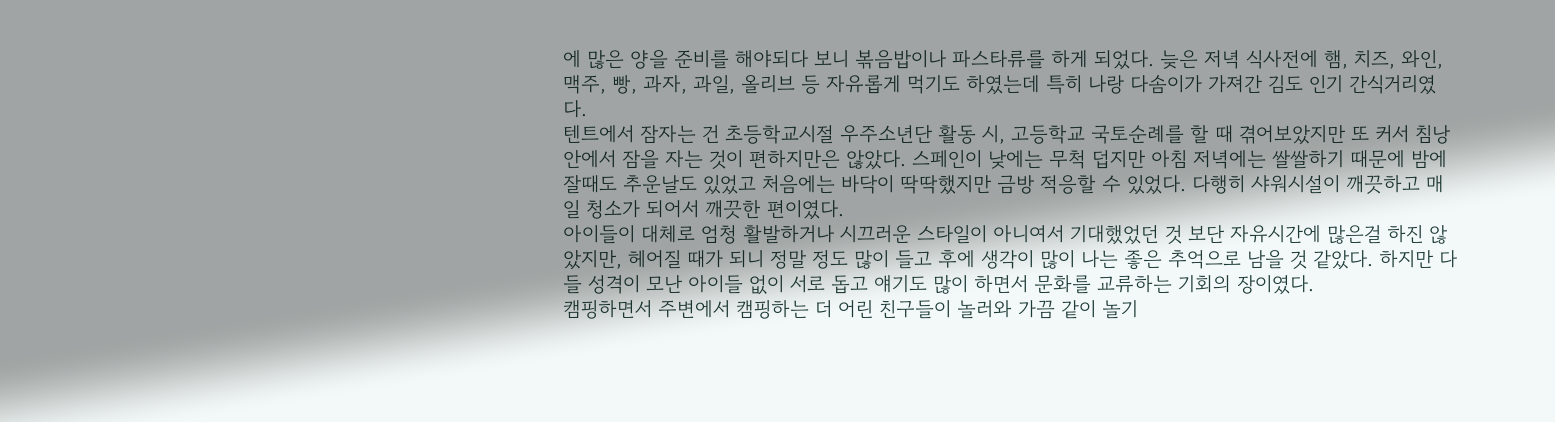에 많은 양을 준비를 해야되다 보니 볶음밥이나 파스타류를 하게 되었다. 늦은 저녁 식사전에 햄, 치즈, 와인, 맥주, 빵, 과자, 과일, 올리브 등 자유롭게 먹기도 하였는데 특히 나랑 다솜이가 가져간 김도 인기 간식거리였다.
텐트에서 잠자는 건 초등학교시절 우주소년단 활동 시, 고등학교 국토순례를 할 때 겪어보았지만 또 커서 침낭 안에서 잠을 자는 것이 편하지만은 않았다. 스페인이 낮에는 무척 덥지만 아침 저녁에는 쌀쌀하기 때문에 밤에 잘때도 추운날도 있었고 처음에는 바닥이 딱딱했지만 금방 적응할 수 있었다. 다행히 샤워시설이 깨끗하고 매일 청소가 되어서 깨끗한 편이였다.
아이들이 대체로 엄청 활발하거나 시끄러운 스타일이 아니여서 기대했었던 것 보단 자유시간에 많은걸 하진 않았지만, 헤어질 때가 되니 정말 정도 많이 들고 후에 생각이 많이 나는 좋은 추억으로 남을 것 같았다. 하지만 다들 성격이 모난 아이들 없이 서로 돕고 얘기도 많이 하면서 문화를 교류하는 기회의 장이였다.
캠핑하면서 주변에서 캠핑하는 더 어린 친구들이 놀러와 가끔 같이 놀기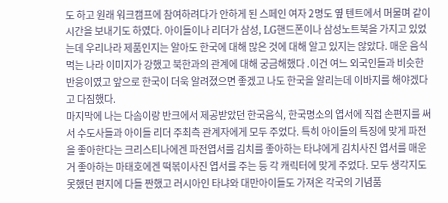도 하고 원래 워크캠프에 참여하려다가 안하게 된 스페인 여자 2명도 옆 텐트에서 머물며 같이 시간을 보내기도 하였다. 아이들이나 리더가 삼성, LG핸드폰이나 삼성노트북을 가지고 있었는데 우리나라 제품인지는 알아도 한국에 대해 많은 것에 대해 알고 있지는 않았다. 매운 음식 먹는 나라 이미지가 강했고 북한과의 관계에 대해 궁금해했다 .이건 여느 외국인들과 비슷한 반응이였고 앞으로 한국이 더욱 알려졌으면 좋겠고 나도 한국을 알리는데 이바지를 해야겠다고 다짐했다.
마지막에 나는 다솜이랑 반크에서 제공받았던 한국음식, 한국명소의 엽서에 직접 손편지를 써서 수도사들과 아이들 리더 주최측 관계자에게 모두 주었다. 특히 아이들의 특징에 맞게 파전을 좋아한다는 크리스티나에겐 파전엽서를 김치를 좋아하는 타냐에게 김치사진 엽서를 매운거 좋아하는 마태호에겐 떡볶이사진 엽서를 주는 등 각 캐릭터에 맞게 주었다. 모두 생각지도 못했던 편지에 다들 짠했고 러시아인 타냐와 대만아이들도 가져온 각국의 기념품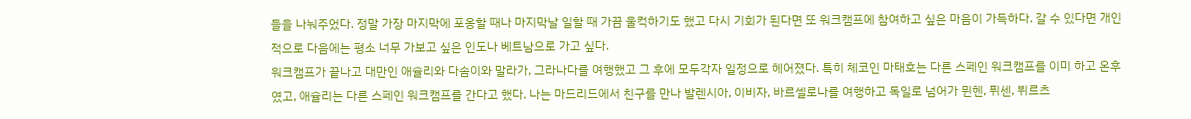들을 나눠주었다. 정말 가장 마지막에 포옹할 때나 마지막날 일할 때 가끔 울컥하기도 했고 다시 기회가 된다면 또 워크캠프에 참여하고 싶은 마음이 가득하다. 갈 수 있다면 개인적으로 다음에는 평소 너무 가보고 싶은 인도나 베트남으로 가고 싶다.
워크캠프가 끝나고 대만인 애슐리와 다솜이와 말라가, 그라나다를 여행했고 그 후에 모두각자 일정으로 헤어졌다. 특히 체코인 마태호는 다른 스페인 워크캠프를 이미 하고 온후였고, 애슐리는 다른 스페인 워크캠프를 간다고 했다. 나는 마드리드에서 친구를 만나 발렌시아, 이비자, 바르셀로나를 여행하고 독일로 넘어가 뮌헨, 퓌센, 뷔르츠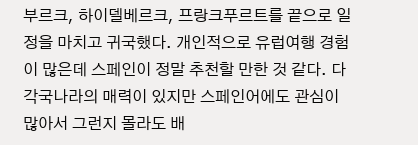부르크, 하이델베르크, 프랑크푸르트를 끝으로 일정을 마치고 귀국했다. 개인적으로 유럽여행 경험이 많은데 스페인이 정말 추천할 만한 것 같다. 다 각국나라의 매력이 있지만 스페인어에도 관심이 많아서 그런지 몰라도 배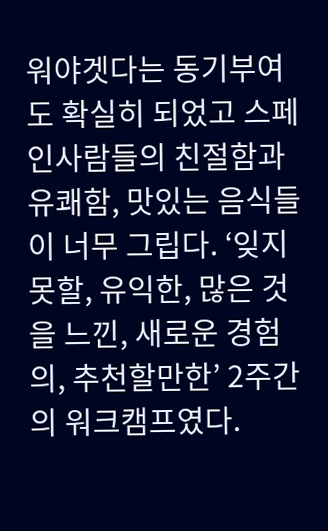워야겟다는 동기부여도 확실히 되었고 스페인사람들의 친절함과 유쾌함, 맛있는 음식들이 너무 그립다. ‘잊지 못할, 유익한, 많은 것을 느낀, 새로운 경험의, 추천할만한’ 2주간의 워크캠프였다.